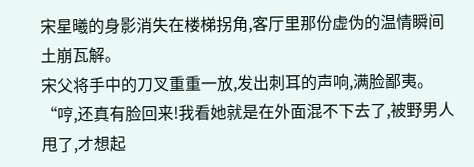宋星曦的身影消失在楼梯拐角,客厅里那份虚伪的温情瞬间土崩瓦解。
宋父将手中的刀叉重重一放,发出刺耳的声响,满脸鄙夷。
“哼,还真有脸回来!我看她就是在外面混不下去了,被野男人甩了,才想起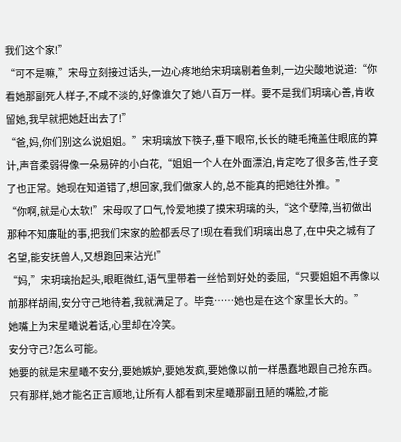我们这个家!”
“可不是嘛,”宋母立刻接过话头,一边心疼地给宋玥璃剔着鱼刺,一边尖酸地说道:“你看她那副死人样子,不咸不淡的,好像谁欠了她八百万一样。要不是我们玥璃心善,肯收留她,我早就把她赶出去了!”
“爸,妈,你们别这么说姐姐。”宋玥璃放下筷子,垂下眼帘,长长的睫毛掩盖住眼底的算计,声音柔弱得像一朵易碎的小白花,“姐姐一个人在外面漂泊,肯定吃了很多苦,性子变了也正常。她现在知道错了,想回家,我们做家人的,总不能真的把她往外推。”
“你啊,就是心太软!”宋母叹了口气,怜爱地摸了摸宋玥璃的头,“这个孽障,当初做出那种不知廉耻的事,把我们宋家的脸都丢尽了!现在看我们玥璃出息了,在中央之城有了名望,能安抚兽人,又想跑回来沾光!”
“妈,”宋玥璃抬起头,眼眶微红,语气里带着一丝恰到好处的委屈,“只要姐姐不再像以前那样胡闹,安分守己地待着,我就满足了。毕竟……她也是在这个家里长大的。”
她嘴上为宋星曦说着话,心里却在冷笑。
安分守己?怎么可能。
她要的就是宋星曦不安分,要她嫉妒,要她发疯,要她像以前一样愚蠢地跟自己抢东西。
只有那样,她才能名正言顺地,让所有人都看到宋星曦那副丑陋的嘴脸,才能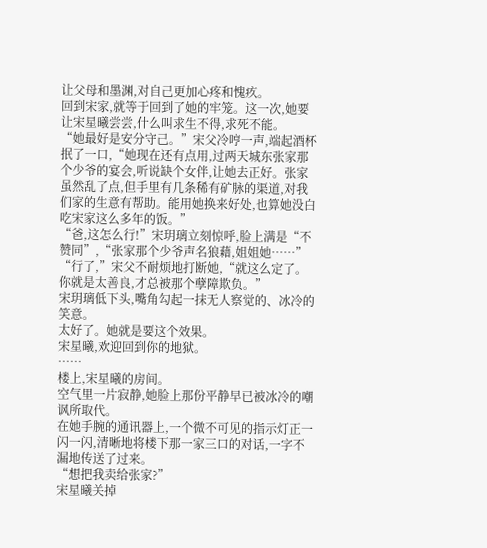让父母和墨渊,对自己更加心疼和愧疚。
回到宋家,就等于回到了她的牢笼。这一次,她要让宋星曦尝尝,什么叫求生不得,求死不能。
“她最好是安分守己。”宋父冷哼一声,端起酒杯抿了一口,“她现在还有点用,过两天城东张家那个少爷的宴会,听说缺个女伴,让她去正好。张家虽然乱了点,但手里有几条稀有矿脉的渠道,对我们家的生意有帮助。能用她换来好处,也算她没白吃宋家这么多年的饭。”
“爸,这怎么行!”宋玥璃立刻惊呼,脸上满是“不赞同”,“张家那个少爷声名狼藉,姐姐她……”
“行了,”宋父不耐烦地打断她,“就这么定了。你就是太善良,才总被那个孽障欺负。”
宋玥璃低下头,嘴角勾起一抹无人察觉的、冰冷的笑意。
太好了。她就是要这个效果。
宋星曦,欢迎回到你的地狱。
……
楼上,宋星曦的房间。
空气里一片寂静,她脸上那份平静早已被冰冷的嘲讽所取代。
在她手腕的通讯器上,一个微不可见的指示灯正一闪一闪,清晰地将楼下那一家三口的对话,一字不漏地传送了过来。
“想把我卖给张家?”
宋星曦关掉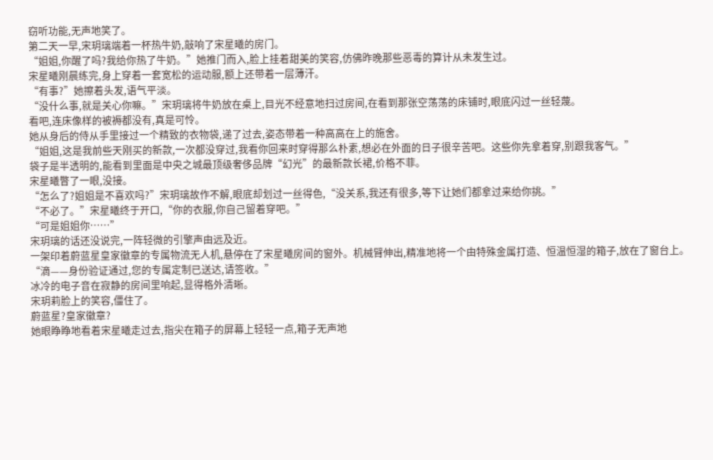窃听功能,无声地笑了。
第二天一早,宋玥璃端着一杯热牛奶,敲响了宋星曦的房门。
“姐姐,你醒了吗?我给你热了牛奶。”她推门而入,脸上挂着甜美的笑容,仿佛昨晚那些恶毒的算计从未发生过。
宋星曦刚晨练完,身上穿着一套宽松的运动服,额上还带着一层薄汗。
“有事?”她擦着头发,语气平淡。
“没什么事,就是关心你嘛。”宋玥璃将牛奶放在桌上,目光不经意地扫过房间,在看到那张空荡荡的床铺时,眼底闪过一丝轻蔑。
看吧,连床像样的被褥都没有,真是可怜。
她从身后的侍从手里接过一个精致的衣物袋,递了过去,姿态带着一种高高在上的施舍。
“姐姐,这是我前些天刚买的新款,一次都没穿过,我看你回来时穿得那么朴素,想必在外面的日子很辛苦吧。这些你先拿着穿,别跟我客气。”
袋子是半透明的,能看到里面是中央之城最顶级奢侈品牌“幻光”的最新款长裙,价格不菲。
宋星曦瞥了一眼,没接。
“怎么了?姐姐是不喜欢吗?”宋玥璃故作不解,眼底却划过一丝得色,“没关系,我还有很多,等下让她们都拿过来给你挑。”
“不必了。”宋星曦终于开口,“你的衣服,你自己留着穿吧。”
“可是姐姐你……”
宋玥璃的话还没说完,一阵轻微的引擎声由远及近。
一架印着蔚蓝星皇家徽章的专属物流无人机,悬停在了宋星曦房间的窗外。机械臂伸出,精准地将一个由特殊金属打造、恒温恒湿的箱子,放在了窗台上。
“滴——身份验证通过,您的专属定制已送达,请签收。”
冰冷的电子音在寂静的房间里响起,显得格外清晰。
宋玥莉脸上的笑容,僵住了。
蔚蓝星?皇家徽章?
她眼睁睁地看着宋星曦走过去,指尖在箱子的屏幕上轻轻一点,箱子无声地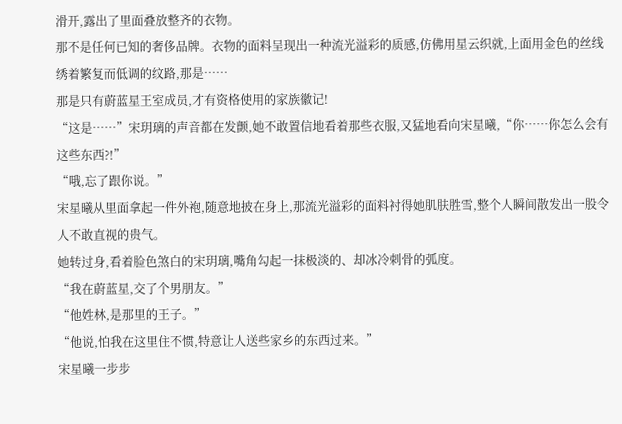滑开,露出了里面叠放整齐的衣物。
那不是任何已知的奢侈品牌。衣物的面料呈现出一种流光溢彩的质感,仿佛用星云织就,上面用金色的丝线绣着繁复而低调的纹路,那是……
那是只有蔚蓝星王室成员,才有资格使用的家族徽记!
“这是……”宋玥璃的声音都在发颤,她不敢置信地看着那些衣服,又猛地看向宋星曦,“你……你怎么会有这些东西?!”
“哦,忘了跟你说。”
宋星曦从里面拿起一件外袍,随意地披在身上,那流光溢彩的面料衬得她肌肤胜雪,整个人瞬间散发出一股令人不敢直视的贵气。
她转过身,看着脸色煞白的宋玥璃,嘴角勾起一抹极淡的、却冰冷刺骨的弧度。
“我在蔚蓝星,交了个男朋友。”
“他姓林,是那里的王子。”
“他说,怕我在这里住不惯,特意让人送些家乡的东西过来。”
宋星曦一步步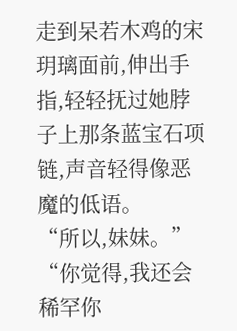走到呆若木鸡的宋玥璃面前,伸出手指,轻轻抚过她脖子上那条蓝宝石项链,声音轻得像恶魔的低语。
“所以,妹妹。”
“你觉得,我还会稀罕你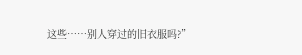这些……别人穿过的旧衣服吗?”